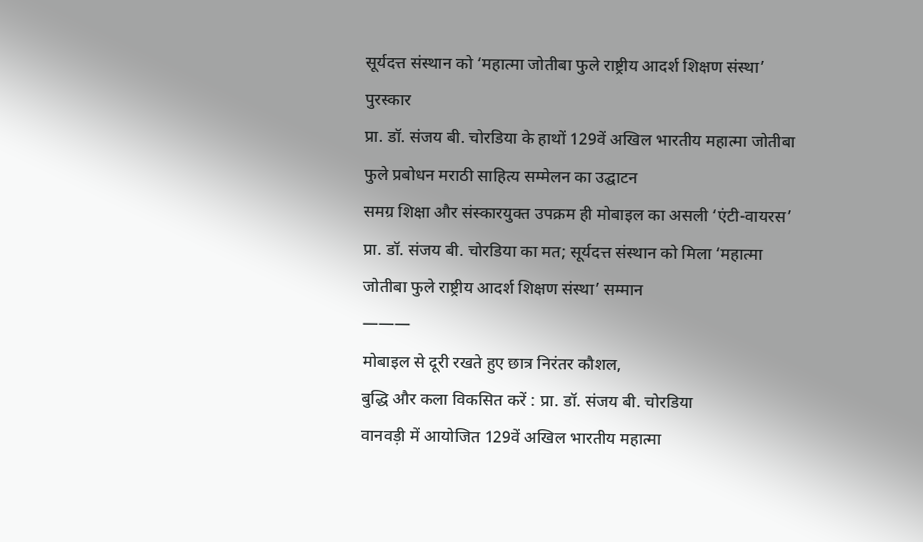सूर्यदत्त संस्थान को ‘महात्मा जोतीबा फुले राष्ट्रीय आदर्श शिक्षण संस्था’ पुरस्कार
प्रा. डॉ. संजय बी. चोरडिया के हाथों 129वें अखिल भारतीय महात्मा जोतीबा फुले प्रबोधन मराठी साहित्य सम्मेलन का उद्घाटन
समग्र शिक्षा और संस्कारयुक्त उपक्रम ही मोबाइल का असली ‘एंटी-वायरस’
प्रा. डॉ. संजय बी. चोरडिया का मत; सूर्यदत्त संस्थान को मिला ‘महात्मा जोतीबा फुले राष्ट्रीय आदर्श शिक्षण संस्था’ सम्मान
———
मोबाइल से दूरी रखते हुए छात्र निरंतर कौशल,
बुद्धि और कला विकसित करें : प्रा. डॉ. संजय बी. चोरडिया
वानवड़ी में आयोजित 129वें अखिल भारतीय महात्मा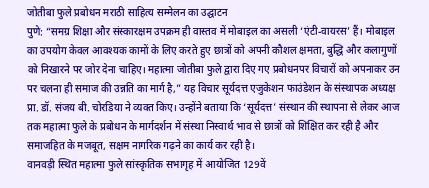जोतीबा फुले प्रबोधन मराठी साहित्य सम्मेलन का उद्घाटन
पुणे: “समग्र शिक्षा और संस्कारक्षम उपक्रम ही वास्तव में मोबाइल का असली ‘एंटी-वायरस’ हैं। मोबाइल का उपयोग केवल आवश्यक कामों के लिए करते हुए छात्रों को अपनी कौशल क्षमता, बुद्धि और कलागुणों को निखारने पर जोर देना चाहिए। महात्मा जोतीबा फुले द्वारा दिए गए प्रबोधनपर विचारों को अपनाकर उन पर चलना ही समाज की उन्नति का मार्ग है,” यह विचार सूर्यदत्त एजुकेशन फाउंडेशन के संस्थापक अध्यक्ष प्रा. डॉ. संजय बी. चोरडिया ने व्यक्त किए। उन्होंने बताया कि ‘सूर्यदत्त’ संस्थान की स्थापना से लेकर आज तक महात्मा फुले के प्रबोधन के मार्गदर्शन में संस्था निस्वार्थ भाव से छात्रों को शिक्षित कर रही है और समाजहित के मजबूत, सक्षम नागरिक गढ़ने का कार्य कर रही है।
वानवड़ी स्थित महात्मा फुले सांस्कृतिक सभागृह में आयोजित 129वें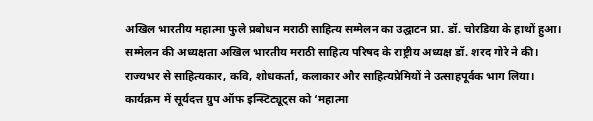अखिल भारतीय महात्मा फुले प्रबोधन मराठी साहित्य सम्मेलन का उद्घाटन प्रा. डॉ. चोरडिया के हाथों हुआ। सम्मेलन की अध्यक्षता अखिल भारतीय मराठी साहित्य परिषद के राष्ट्रीय अध्यक्ष डॉ. शरद गोरे ने की। राज्यभर से साहित्यकार, कवि, शोधकर्ता, कलाकार और साहित्यप्रेमियों ने उत्साहपूर्वक भाग लिया। कार्यक्रम में सूर्यदत्त ग्रुप ऑफ इन्स्टिट्यूट्स को ‘महात्मा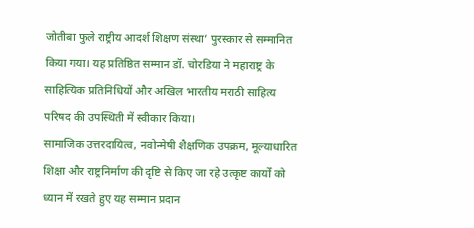जोतीबा फुले राष्ट्रीय आदर्श शिक्षण संस्था’ पुरस्कार से सम्मानित किया गया। यह प्रतिष्ठित सम्मान डॉ. चोरडिया ने महाराष्ट्र के साहित्यिक प्रतिनिधियों और अखिल भारतीय मराठी साहित्य परिषद की उपस्थिती में स्वीकार किया।
सामाजिक उत्तरदायित्व, नवोन्मेषी शैक्षणिक उपक्रम, मूल्याधारित शिक्षा और राष्ट्रनिर्माण की दृष्टि से किए जा रहे उत्कृष्ट कार्यों को ध्यान में रखते हुए यह सम्मान प्रदान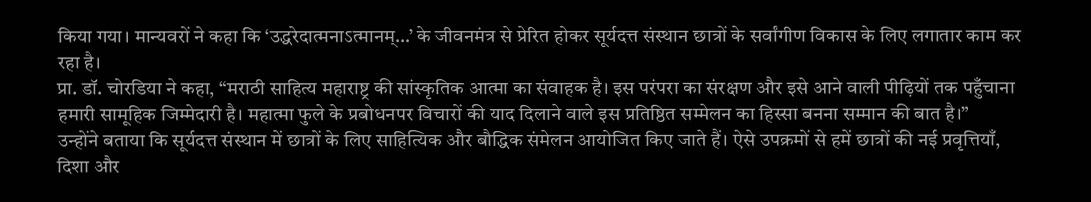किया गया। मान्यवरों ने कहा कि ‘उद्धरेदात्मनाऽत्मानम्…’ के जीवनमंत्र से प्रेरित होकर सूर्यदत्त संस्थान छात्रों के सर्वांगीण विकास के लिए लगातार काम कर रहा है।
प्रा. डॉ. चोरडिया ने कहा, “मराठी साहित्य महाराष्ट्र की सांस्कृतिक आत्मा का संवाहक है। इस परंपरा का संरक्षण और इसे आने वाली पीढ़ियों तक पहुँचाना हमारी सामूहिक जिम्मेदारी है। महात्मा फुले के प्रबोधनपर विचारों की याद दिलाने वाले इस प्रतिष्ठित सम्मेलन का हिस्सा बनना सम्मान की बात है।”
उन्होंने बताया कि सूर्यदत्त संस्थान में छात्रों के लिए साहित्यिक और बौद्धिक संमेलन आयोजित किए जाते हैं। ऐसे उपक्रमों से हमें छात्रों की नई प्रवृत्तियाँ, दिशा और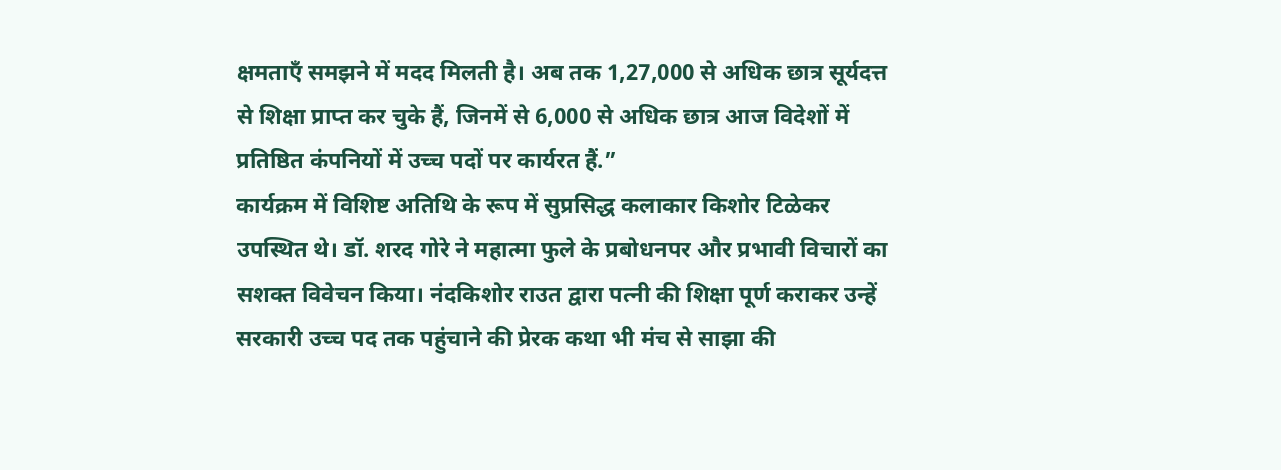क्षमताएँ समझने में मदद मिलती है। अब तक 1,27,000 से अधिक छात्र सूर्यदत्त से शिक्षा प्राप्त कर चुके हैं, जिनमें से 6,000 से अधिक छात्र आज विदेशों में प्रतिष्ठित कंपनियों में उच्च पदों पर कार्यरत हैं.”
कार्यक्रम में विशिष्ट अतिथि के रूप में सुप्रसिद्ध कलाकार किशोर टिळेकर उपस्थित थे। डॉ. शरद गोरे ने महात्मा फुले के प्रबोधनपर और प्रभावी विचारों का सशक्त विवेचन किया। नंदकिशोर राउत द्वारा पत्नी की शिक्षा पूर्ण कराकर उन्हें सरकारी उच्च पद तक पहुंचाने की प्रेरक कथा भी मंच से साझा की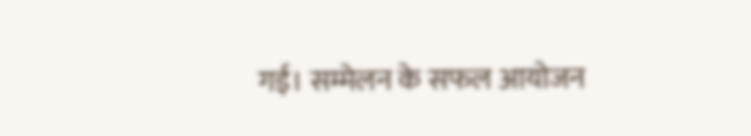गई। सम्मेलन के सफल आयोजन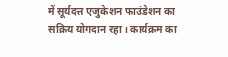में सूर्यदत्त एजुकेशन फाउंडेशन का सक्रिय योगदान रहा। कार्यक्रम का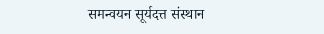समन्वयन सूर्यदत्त संस्थान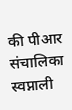की पीआर संचालिका स्वप्नाली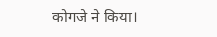कोगजे ने किया।